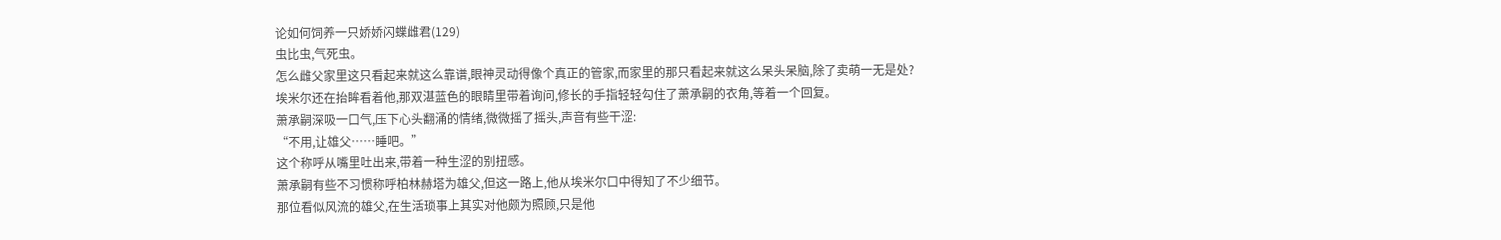论如何饲养一只娇娇闪蝶雌君(129)
虫比虫,气死虫。
怎么雌父家里这只看起来就这么靠谱,眼神灵动得像个真正的管家,而家里的那只看起来就这么呆头呆脑,除了卖萌一无是处?
埃米尔还在抬眸看着他,那双湛蓝色的眼睛里带着询问,修长的手指轻轻勾住了萧承嗣的衣角,等着一个回复。
萧承嗣深吸一口气,压下心头翻涌的情绪,微微摇了摇头,声音有些干涩:
“不用,让雄父……睡吧。”
这个称呼从嘴里吐出来,带着一种生涩的别扭感。
萧承嗣有些不习惯称呼柏林赫塔为雄父,但这一路上,他从埃米尔口中得知了不少细节。
那位看似风流的雄父,在生活琐事上其实对他颇为照顾,只是他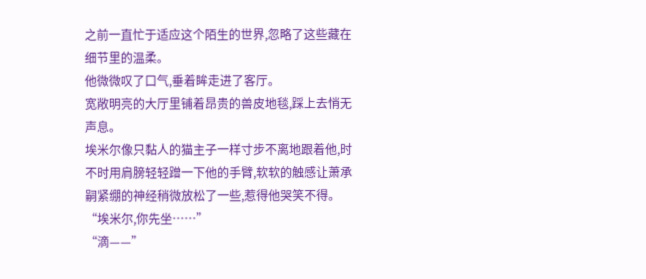之前一直忙于适应这个陌生的世界,忽略了这些藏在细节里的温柔。
他微微叹了口气,垂着眸走进了客厅。
宽敞明亮的大厅里铺着昂贵的兽皮地毯,踩上去悄无声息。
埃米尔像只黏人的猫主子一样寸步不离地跟着他,时不时用肩膀轻轻蹭一下他的手臂,软软的触感让萧承嗣紧绷的神经稍微放松了一些,惹得他哭笑不得。
“埃米尔,你先坐……”
“滴——”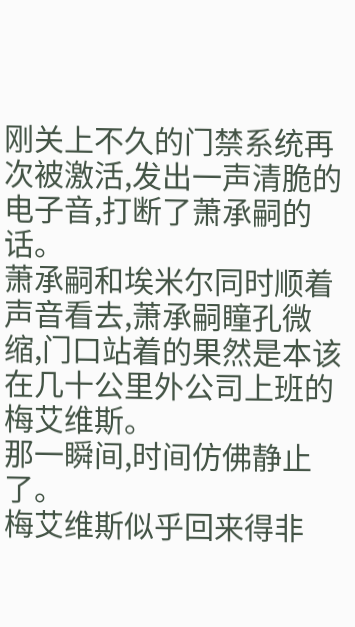刚关上不久的门禁系统再次被激活,发出一声清脆的电子音,打断了萧承嗣的话。
萧承嗣和埃米尔同时顺着声音看去,萧承嗣瞳孔微缩,门口站着的果然是本该在几十公里外公司上班的梅艾维斯。
那一瞬间,时间仿佛静止了。
梅艾维斯似乎回来得非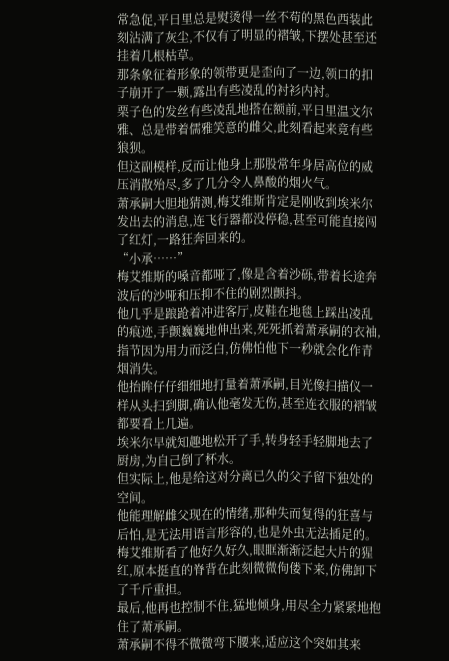常急促,平日里总是熨烫得一丝不苟的黑色西装此刻沾满了灰尘,不仅有了明显的褶皱,下摆处甚至还挂着几根枯草。
那条象征着形象的领带更是歪向了一边,领口的扣子崩开了一颗,露出有些凌乱的衬衫内衬。
栗子色的发丝有些凌乱地搭在额前,平日里温文尔雅、总是带着儒雅笑意的雌父,此刻看起来竟有些狼狈。
但这副模样,反而让他身上那股常年身居高位的威压消散殆尽,多了几分令人鼻酸的烟火气。
萧承嗣大胆地猜测,梅艾维斯肯定是刚收到埃米尔发出去的消息,连飞行器都没停稳,甚至可能直接闯了红灯,一路狂奔回来的。
“小承……”
梅艾维斯的嗓音都哑了,像是含着沙砾,带着长途奔波后的沙哑和压抑不住的剧烈颤抖。
他几乎是踉跄着冲进客厅,皮鞋在地毯上踩出凌乱的痕迹,手颤巍巍地伸出来,死死抓着萧承嗣的衣袖,指节因为用力而泛白,仿佛怕他下一秒就会化作青烟消失。
他抬眸仔仔细细地打量着萧承嗣,目光像扫描仪一样从头扫到脚,确认他毫发无伤,甚至连衣服的褶皱都要看上几遍。
埃米尔早就知趣地松开了手,转身轻手轻脚地去了厨房,为自己倒了杯水。
但实际上,他是给这对分离已久的父子留下独处的空间。
他能理解雌父现在的情绪,那种失而复得的狂喜与后怕,是无法用语言形容的,也是外虫无法插足的。
梅艾维斯看了他好久好久,眼眶渐渐泛起大片的猩红,原本挺直的脊背在此刻微微佝偻下来,仿佛卸下了千斤重担。
最后,他再也控制不住,猛地倾身,用尽全力紧紧地抱住了萧承嗣。
萧承嗣不得不微微弯下腰来,适应这个突如其来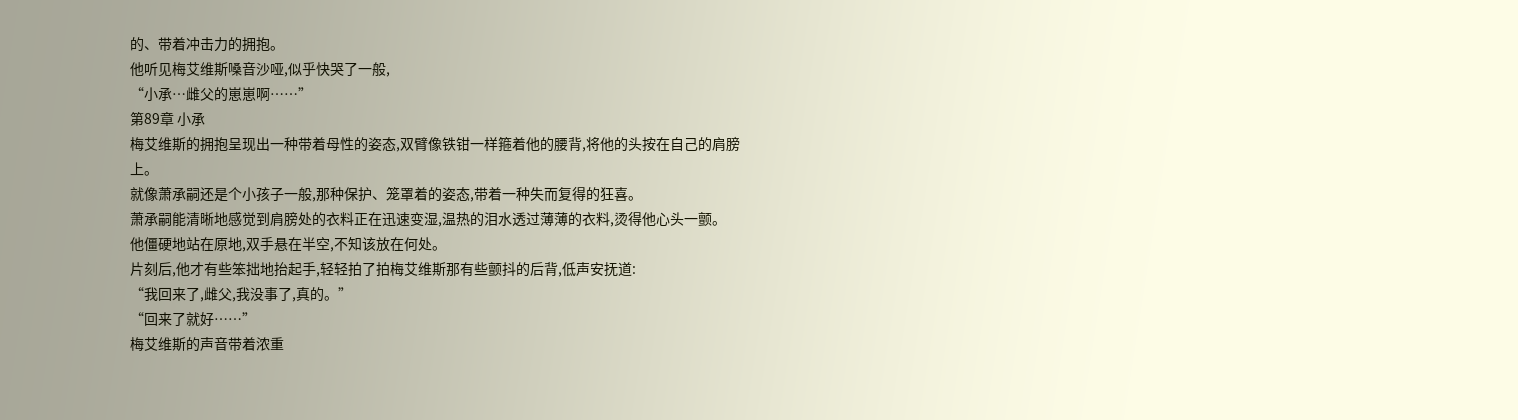的、带着冲击力的拥抱。
他听见梅艾维斯嗓音沙哑,似乎快哭了一般,
“小承…雌父的崽崽啊……”
第89章 小承
梅艾维斯的拥抱呈现出一种带着母性的姿态,双臂像铁钳一样箍着他的腰背,将他的头按在自己的肩膀上。
就像萧承嗣还是个小孩子一般,那种保护、笼罩着的姿态,带着一种失而复得的狂喜。
萧承嗣能清晰地感觉到肩膀处的衣料正在迅速变湿,温热的泪水透过薄薄的衣料,烫得他心头一颤。
他僵硬地站在原地,双手悬在半空,不知该放在何处。
片刻后,他才有些笨拙地抬起手,轻轻拍了拍梅艾维斯那有些颤抖的后背,低声安抚道:
“我回来了,雌父,我没事了,真的。”
“回来了就好……”
梅艾维斯的声音带着浓重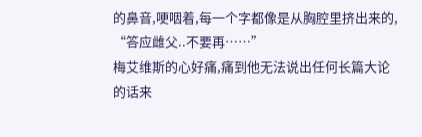的鼻音,哽咽着,每一个字都像是从胸腔里挤出来的,
“答应雌父..不要再……”
梅艾维斯的心好痛,痛到他无法说出任何长篇大论的话来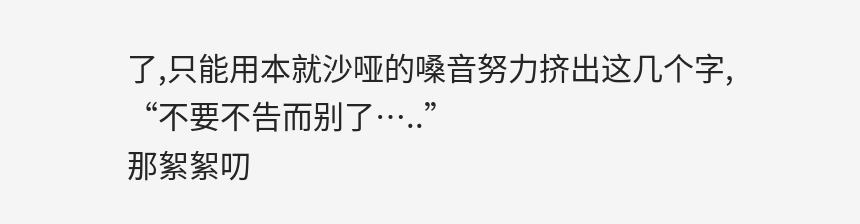了,只能用本就沙哑的嗓音努力挤出这几个字,
“不要不告而别了…..”
那絮絮叨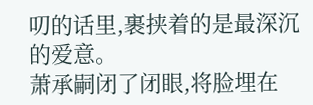叨的话里,裹挟着的是最深沉的爱意。
萧承嗣闭了闭眼,将脸埋在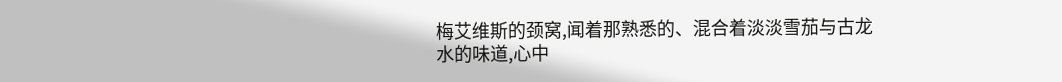梅艾维斯的颈窝,闻着那熟悉的、混合着淡淡雪茄与古龙水的味道,心中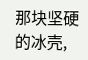那块坚硬的冰壳,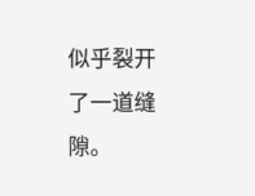似乎裂开了一道缝隙。